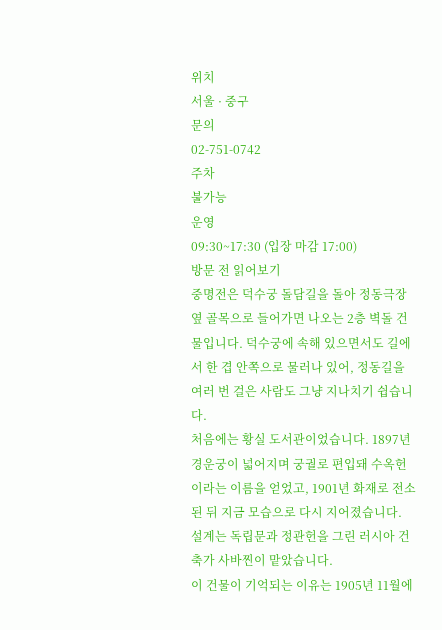위치
서울 · 중구
문의
02-751-0742
주차
불가능
운영
09:30~17:30 (입장 마감 17:00)
방문 전 읽어보기
중명전은 덕수궁 돌담길을 돌아 정동극장 옆 골목으로 들어가면 나오는 2층 벽돌 건물입니다. 덕수궁에 속해 있으면서도 길에서 한 겹 안쪽으로 물러나 있어, 정동길을 여러 번 걸은 사람도 그냥 지나치기 쉽습니다.
처음에는 황실 도서관이었습니다. 1897년 경운궁이 넓어지며 궁궐로 편입돼 수옥헌이라는 이름을 얻었고, 1901년 화재로 전소된 뒤 지금 모습으로 다시 지어졌습니다. 설계는 독립문과 정관헌을 그린 러시아 건축가 사바찐이 맡았습니다.
이 건물이 기억되는 이유는 1905년 11월에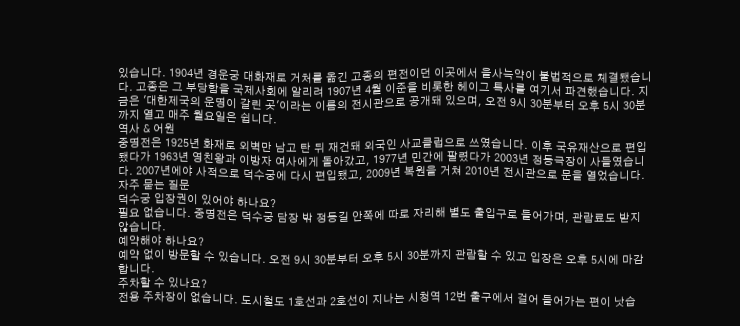있습니다. 1904년 경운궁 대화재로 거처를 옮긴 고종의 편전이던 이곳에서 을사늑약이 불법적으로 체결됐습니다. 고종은 그 부당함을 국제사회에 알리려 1907년 4월 이준을 비롯한 헤이그 특사를 여기서 파견했습니다. 지금은 '대한제국의 운명이 갈린 곳'이라는 이름의 전시관으로 공개돼 있으며, 오전 9시 30분부터 오후 5시 30분까지 열고 매주 월요일은 쉽니다.
역사 & 어원
중명전은 1925년 화재로 외벽만 남고 탄 뒤 재건돼 외국인 사교클럽으로 쓰였습니다. 이후 국유재산으로 편입됐다가 1963년 영친왕과 이방자 여사에게 돌아갔고, 1977년 민간에 팔렸다가 2003년 정동극장이 사들였습니다. 2007년에야 사적으로 덕수궁에 다시 편입됐고, 2009년 복원을 거쳐 2010년 전시관으로 문을 열었습니다.
자주 묻는 질문
덕수궁 입장권이 있어야 하나요?
필요 없습니다. 중명전은 덕수궁 담장 밖 정동길 안쪽에 따로 자리해 별도 출입구로 들어가며, 관람료도 받지 않습니다.
예약해야 하나요?
예약 없이 방문할 수 있습니다. 오전 9시 30분부터 오후 5시 30분까지 관람할 수 있고 입장은 오후 5시에 마감합니다.
주차할 수 있나요?
전용 주차장이 없습니다. 도시철도 1호선과 2호선이 지나는 시청역 12번 출구에서 걸어 들어가는 편이 낫습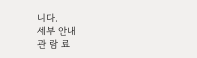니다.
세부 안내
관 람 료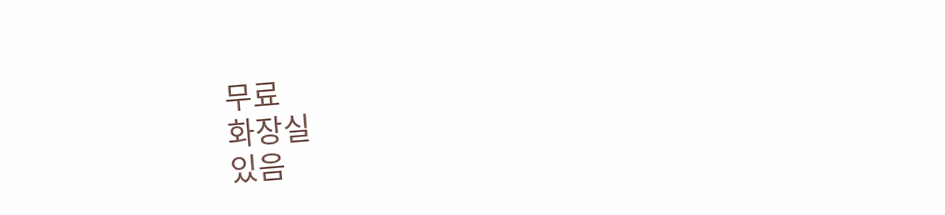무료
화장실
있음